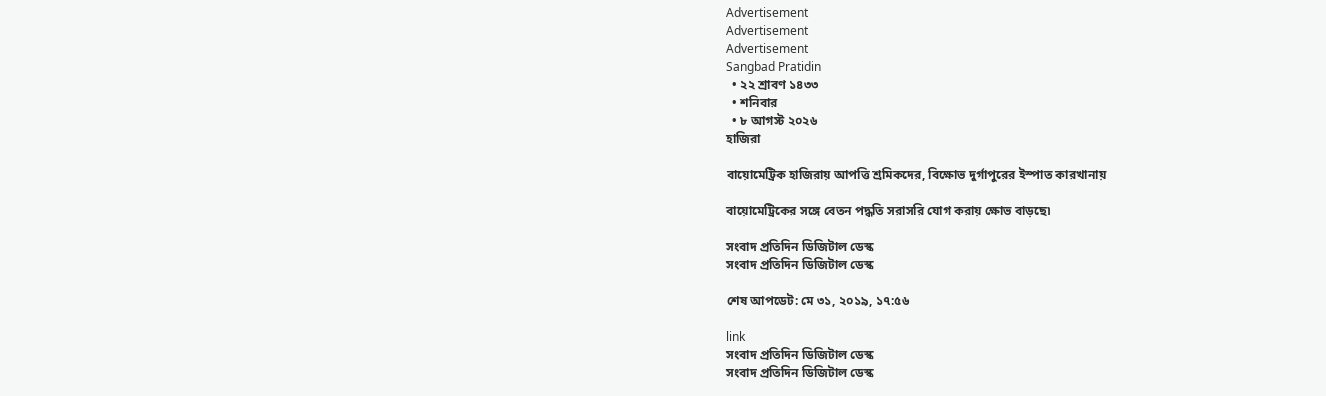Advertisement
Advertisement
Advertisement
Sangbad Pratidin
  • ২২ শ্রাবণ ১৪৩৩
  • শনিবার
  • ৮ আগস্ট ২০২৬
হাজিরা

বায়োমেট্রিক হাজিরায় আপত্তি শ্রমিকদের, বিক্ষোভ দুর্গাপুরের ইস্পাত কারখানায়

বায়োমেট্রিকের সঙ্গে বেতন পদ্ধতি সরাসরি যোগ করায় ক্ষোভ বাড়ছে৷

সংবাদ প্রতিদিন ডিজিটাল ডেস্ক
সংবাদ প্রতিদিন ডিজিটাল ডেস্ক

শেষ আপডেট: মে ৩১, ২০১৯, ১৭:৫৬

link
সংবাদ প্রতিদিন ডিজিটাল ডেস্ক
সংবাদ প্রতিদিন ডিজিটাল ডেস্ক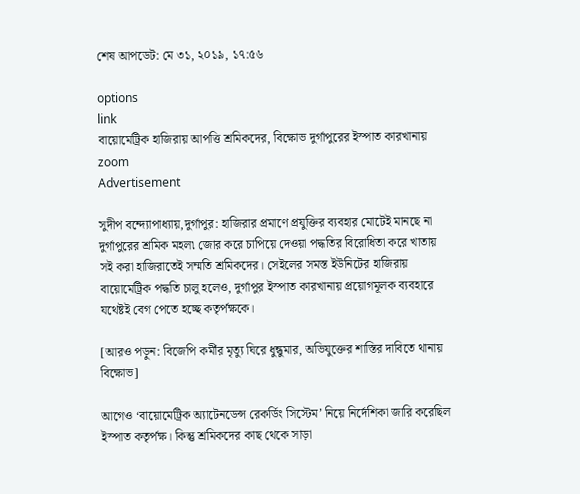শেষ আপডেট: মে ৩১, ২০১৯, ১৭:৫৬

options
link
বায়োমেট্রিক হাজিরায় আপত্তি শ্রমিকদের, বিক্ষোভ দুর্গাপুরের ইস্পাত কারখানায় zoom
Advertisement

সুদীপ বন্দ্যোপাধ্যায়,দুর্গাপুর: হাজিরার প্রমাণে প্রযুক্তির ব্যবহার মোটেই মানছে না দুর্গাপুরের শ্রমিক মহল৷ জোর করে চাপিয়ে দেওয়া পদ্ধতির বিরোধিতা করে খাতায় সই করা হাজিরাতেই সম্মতি শ্রমিকদের। সেইলের সমস্ত ইউনিটের হাজিরায় বায়োমেট্রিক পদ্ধতি চালু হলেও, দুর্গাপুর ইস্পাত কারখানায় প্রয়োগমূলক ব্যবহারে যথেষ্টই বেগ পেতে হচ্ছে কতৃর্পক্ষকে।

[আরও পড়ুন: বিজেপি কর্মীর মৃত্যু ঘিরে ধুন্ধুমার, অভিযুক্তের শাস্তির দাবিতে থানায় বিক্ষোভ]

আগেও ‘বায়োমেট্রিক অ্যাটেনডেন্স রেকর্ডিং সিস্টেম’ নিয়ে নির্দেশিকা জারি করেছিল ইস্পাত কতৃর্পক্ষ। কিন্তু শ্রমিকদের কাছ থেকে সাড়া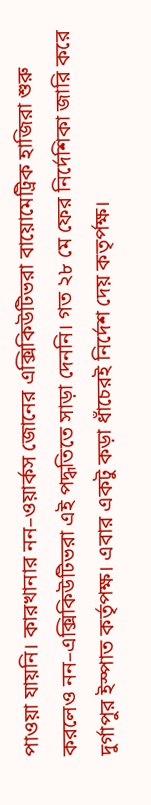পাওয়া যায়নি। কারখানার নন–ওয়ার্কস জোনের এক্সিকিউটিভরা বায়োমেট্রিক হাজিরা শুরু করলেও নন–এক্সিকিউটিভরা এই পদ্ধতিতে সাড়া দেননি। গত ২৮ মে ফের নির্দেশিকা জারি করে দুর্গাপুর ইস্পাত কর্তৃপক্ষ। এবার একটু কড়া ধাঁচেরই নির্দেশ দেয় কতৃর্পক্ষ।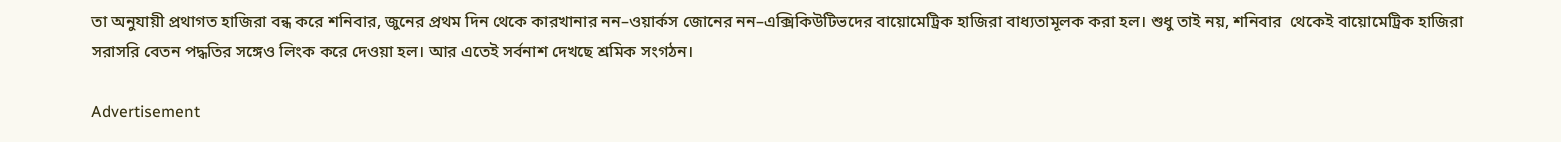তা অনুযায়ী প্রথাগত হাজিরা বন্ধ করে শনিবার, জুনের প্রথম দিন থেকে কারখানার নন–ওয়ার্কস জোনের নন–এক্সিকিউটিভদের বায়োমেট্রিক হাজিরা বাধ্যতামূলক করা হল। শুধু তাই নয়, শনিবার  থেকেই বায়োমেট্রিক হাজিরা সরাসরি বেতন পদ্ধতির সঙ্গেও লিংক করে দেওয়া হল। আর এতেই সর্বনাশ দেখছে শ্রমিক সংগঠন।

Advertisement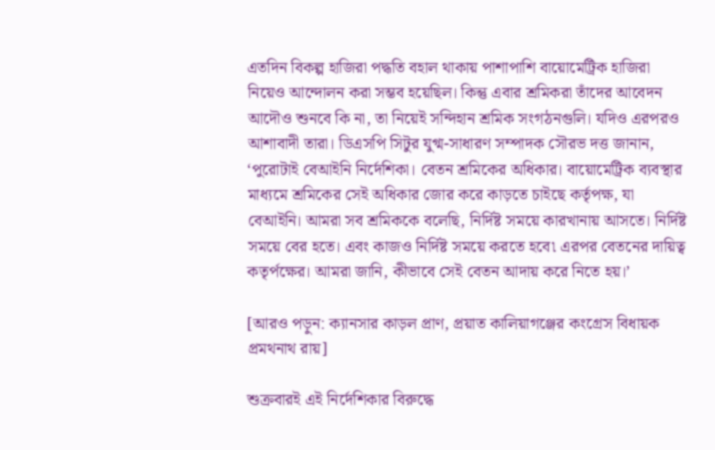এতদিন বিকল্প হাজিরা পদ্ধতি বহাল থাকায় পাশাপাশি বায়োমেট্রিক হাজিরা নিয়েও আন্দোলন করা সম্ভব হয়েছিল। কিন্তু এবার শ্রমিকরা তাঁদের আবেদন আদৌও শুনবে কি না, তা নিয়েই সন্দিহান শ্রমিক সংগঠনগুলি। যদিও এরপরও আশাবাদী তারা। ডিএসপি সিটুর যুগ্ম-সাধারণ সম্পাদক সৌরভ দত্ত জানান, ‘পুরোটাই বেআইনি নির্দেশিকা। বেতন শ্রমিকের অধিকার। বায়োমেট্রিক ব্যবস্থার মাধ্যমে শ্রমিকের সেই অধিকার জোর করে কাড়তে চাইছে কর্তৃপক্ষ, যা বেআইনি। আমরা সব শ্রমিককে বলেছি, নির্দিষ্ট সময়ে কারখানায় আসতে। নির্দিষ্ট সময়ে বের হতে। এবং কাজও নির্দিষ্ট সময়ে করতে হবে৷ এরপর বেতনের দায়িত্ব কতৃর্পক্ষের। আমরা জানি, কীভাবে সেই বেতন আদায় করে নিতে হয়।’

[আরও পড়ুন: ক্যানসার কাড়ল প্রাণ, প্রয়াত কালিয়াগঞ্জের কংগ্রেস বিধায়ক প্রমথনাথ রায়]

শুক্রবারই এই নির্দেশিকার বিরুদ্ধে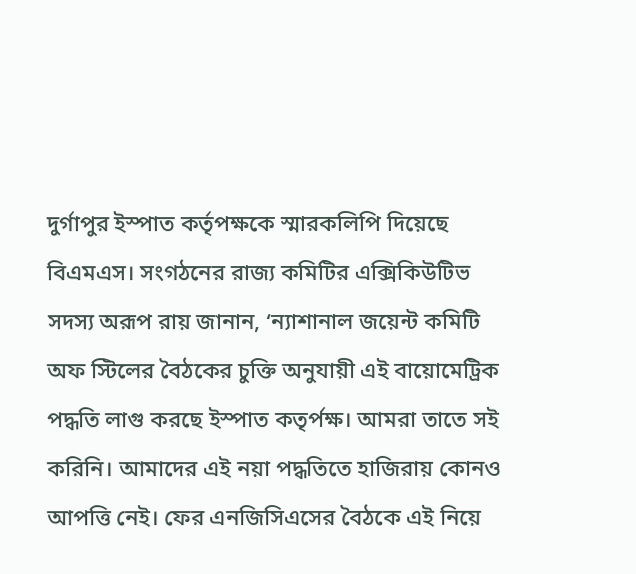দুর্গাপুর ইস্পাত কর্তৃপক্ষকে স্মারকলিপি দিয়েছে বিএমএস। সংগঠনের রাজ্য কমিটির এক্সিকিউটিভ সদস্য অরূপ রায় জানান, ‘ন্যাশানাল জয়েন্ট কমিটি অফ স্টিলের বৈঠকের চুক্তি অনুযায়ী এই বায়োমেট্রিক পদ্ধতি লাগু করছে ইস্পাত কতৃর্পক্ষ। আমরা তাতে সই করিনি। আমাদের এই নয়া পদ্ধতিতে হাজিরায় কোনও আপত্তি নেই। ফের এনজিসিএসের বৈঠকে এই নিয়ে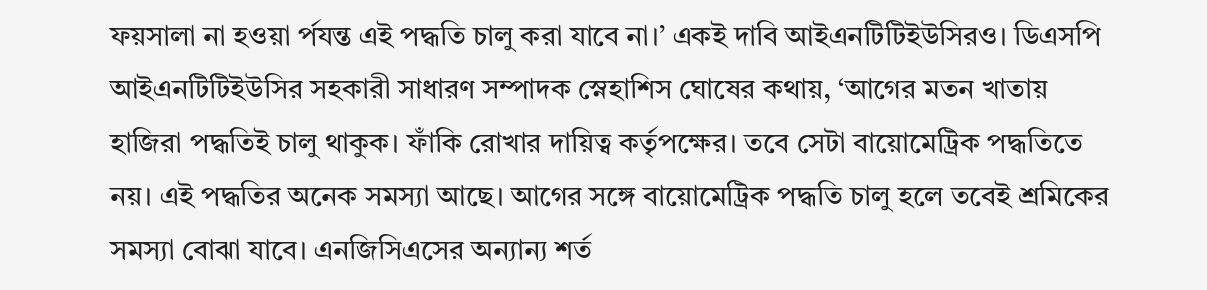ফয়সালা না হওয়া র্পযন্ত এই পদ্ধতি চালু করা যাবে না।’ একই দাবি আইএনটিটিইউসিরও। ডিএসপি আইএনটিটিইউসির সহকারী সাধারণ সম্পাদক স্নেহাশিস ঘোষের কথায়, ‘আগের মতন খাতায় হাজিরা পদ্ধতিই চালু থাকুক। ফাঁকি রোখার দায়িত্ব কর্তৃপক্ষের। তবে সেটা বায়োমেট্রিক পদ্ধতিতে নয়। এই পদ্ধতির অনেক সমস্যা আছে। আগের সঙ্গে বায়োমেট্রিক পদ্ধতি চালু হলে তবেই শ্রমিকের সমস্যা বোঝা যাবে। এনজিসিএসের অন্যান্য শর্ত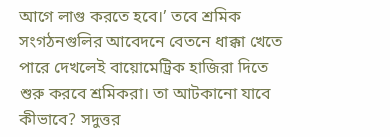আগে লাগু করতে হবে।’ তবে শ্রমিক সংগঠনগুলির আবেদনে বেতনে ধাক্কা খেতে পারে দেখলেই বায়োমেট্রিক হাজিরা দিতে শুরু করবে শ্রমিকরা। তা আটকানো যাবে কীভাবে? সদুত্তর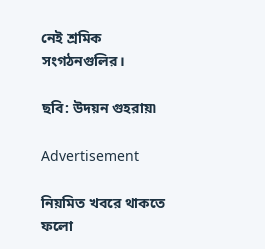নেই শ্রমিক সংগঠনগুলির।

ছবি: উদয়ন গুহরায়৷

Advertisement

নিয়মিত খবরে থাকতে ফলো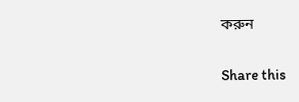করুন

Share this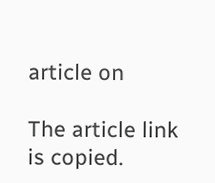article on

The article link is copied.